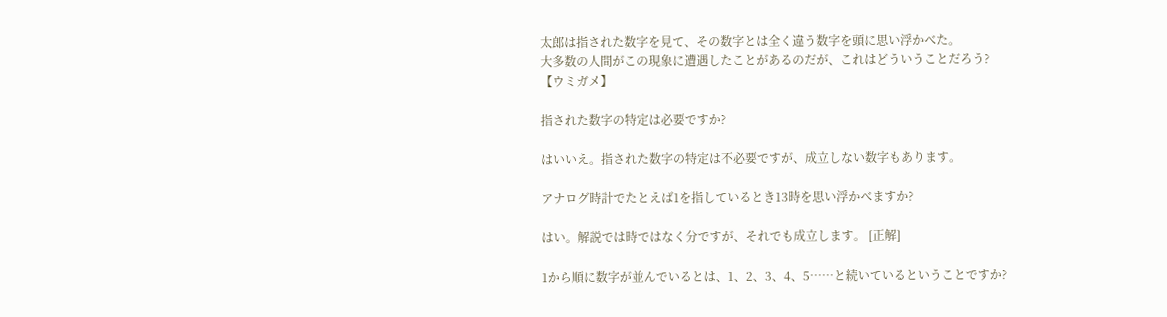太郎は指された数字を見て、その数字とは全く違う数字を頭に思い浮かべた。
大多数の人間がこの現象に遭遇したことがあるのだが、これはどういうことだろう?
【ウミガメ】

指された数字の特定は必要ですか?

はいいえ。指された数字の特定は不必要ですが、成立しない数字もあります。

アナログ時計でたとえば1を指しているとき13時を思い浮かべますか?

はい。解説では時ではなく分ですが、それでも成立します。 [正解]

1から順に数字が並んでいるとは、1、2、3、4、5……と続いているということですか?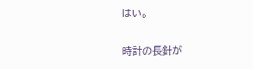はい。

時計の長針が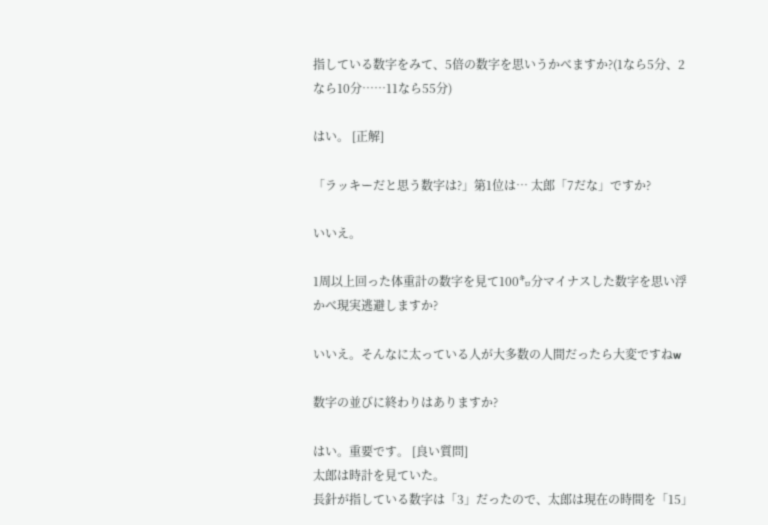指している数字をみて、5倍の数字を思いうかべますか?(1なら5分、2なら10分……11なら55分)

はい。 [正解]

「ラッキーだと思う数字は?」第1位は… 太郎「7だな」ですか?

いいえ。

1周以上回った体重計の数字を見て100㌔分マイナスした数字を思い浮かべ現実逃避しますか?

いいえ。そんなに太っている人が大多数の人間だったら大変ですねw

数字の並びに終わりはありますか?

はい。重要です。 [良い質問]
太郎は時計を見ていた。
長針が指している数字は「3」だったので、太郎は現在の時間を「15」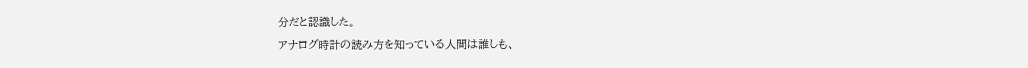分だと認識した。
アナログ時計の読み方を知っている人間は誰しも、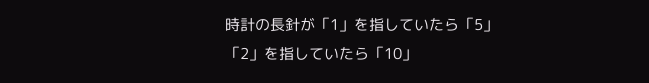時計の長針が「1」を指していたら「5」
「2」を指していたら「10」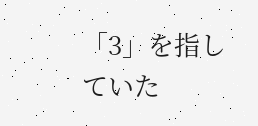「3」を指していた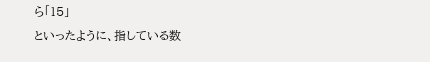ら「15」
といったように、指している数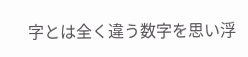字とは全く違う数字を思い浮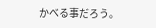かべる事だろう。